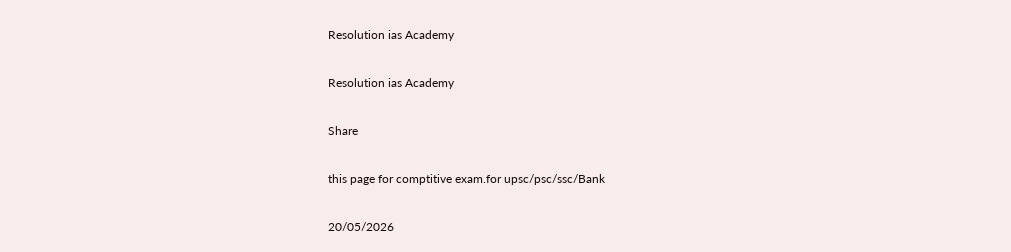Resolution ias Academy

Resolution ias Academy

Share

this page for comptitive exam.for upsc/psc/ssc/Bank

20/05/2026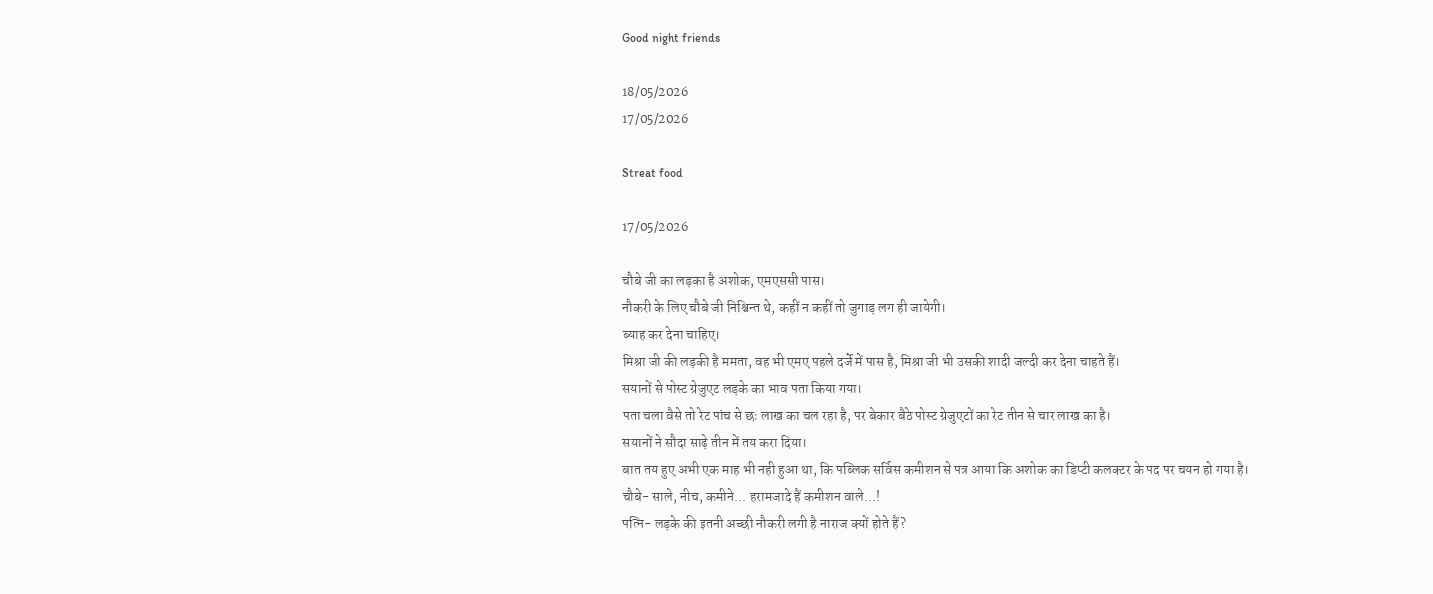Good night friends

18/05/2026
17/05/2026

Streat food

17/05/2026

चौबे जी का लड़का है अशोक, एमएससी पास।
नौकरी के लिए चौबे जी निश्चिन्त थे, कहीं न कहीं तो जुगाड़ लग ही जायेगी।
ब्याह कर देना चाहिए।
मिश्रा जी की लड़की है ममता, वह भी एमए पहले दर्जे में पास है, मिश्रा जी भी उसकी शादी जल्दी कर देना चाहते हैं।
सयानों से पोस्ट ग्रेजुएट लड़के का भाव पता किया गया।
पता चला वैसे तो रेट पांच से छः लाख का चल रहा है, पर बेकार बैठे पोस्ट ग्रेजुएटों का रेट तीन से चार लाख का है।
सयानों ने सौदा साढ़े तीन में तय करा दिया।
बात तय हुए अभी एक माह भी नही हुआ था, कि पब्लिक सर्विस कमीशन से पत्र आया कि अशोक का डिप्टी कलक्टर के पद पर चयन हो गया है।
चौबे- साले, नीच, कमीने... हरामजादे हैं कमीशन वाले...!
पत्नि- लड़के की इतनी अच्छी नौकरी लगी है नाराज क्यों होते हैं?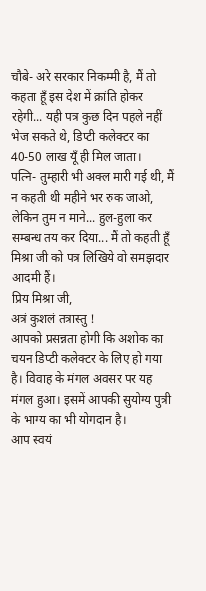चौबे- अरे सरकार निकम्मी है, मैं तो कहता हूँ इस देश में क्रांति होकर रहेगी... यही पत्र कुछ दिन पहले नहीं भेज सकते थे, डिप्टी कलेक्टर का 40-50 लाख यूँ ही मिल जाता।
पत्नि- तुम्हारी भी अक्ल मारी गई थी, मैं न कहती थी महीने भर रुक जाओ, लेकिन तुम न माने... हुल-हुला कर सम्बन्ध तय कर दिया... मैं तो कहती हूँ मिश्रा जी को पत्र लिखिये वो समझदार आदमी हैं।
प्रिय मिश्रा जी,
अत्रं कुशलं तत्रास्तु !
आपको प्रसन्नता होगी कि अशोक का चयन डिप्टी कलेक्टर के लिए हो गया है। विवाह के मंगल अवसर पर यह मंगल हुआ। इसमें आपकी सुयोग्य पुत्री के भाग्य का भी योगदान है।
आप स्वयं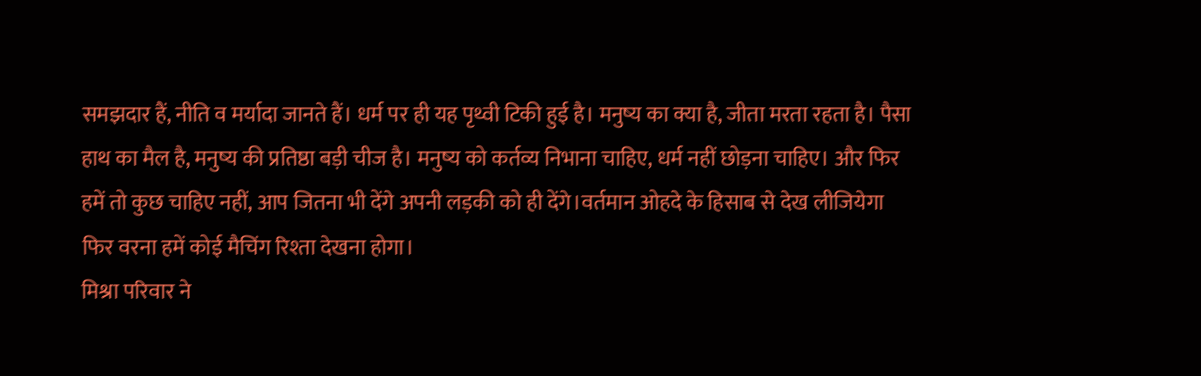समझदार हैं, नीति व मर्यादा जानते हैं। धर्म पर ही यह पृथ्वी टिकी हुई है। मनुष्य का क्या है, जीता मरता रहता है। पैसा हाथ का मैल है, मनुष्य की प्रतिष्ठा बड़ी चीज है। मनुष्य को कर्तव्य निभाना चाहिए, धर्म नहीं छोड़ना चाहिए। और फिर हमें तो कुछ चाहिए नहीं, आप जितना भी देंगे अपनी लड़की को ही देंगे।वर्तमान ओहदे के हिसाब से देख लीजियेगा फिर वरना हमें कोई मैचिंग रिश्ता देखना होगा।
मिश्रा परिवार ने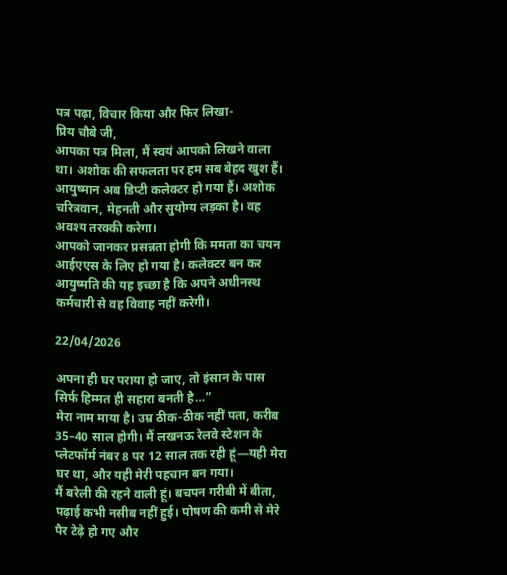पत्र पढ़ा, विचार किया और फिर लिखा-
प्रिय चौबे जी,
आपका पत्र मिला, मैं स्वयं आपको लिखने वाला था। अशोक की सफलता पर हम सब बेहद खुश हैं। आयुष्मान अब डिप्टी कलेक्टर हो गया हैं। अशोक चरित्रवान, मेहनती और सुयोग्य लड़का है। वह अवश्य तरक्की करेगा।
आपको जानकर प्रसन्नता होगी कि ममता का चयन आईएएस के लिए हो गया है। कलेक्टर बन कर आयुष्मति की यह इच्छा है कि अपने अधीनस्थ कर्मचारी से वह विवाह नहीं करेगी।

22/04/2026

अपना ही घर पराया हो जाए, तो इंसान के पास सिर्फ हिम्मत ही सहारा बनती है…”
मेरा नाम माया है। उम्र ठीक-ठीक नहीं पता, करीब 35–40 साल होगी। मैं लखनऊ रेलवे स्टेशन के प्लेटफॉर्म नंबर 8 पर 12 साल तक रही हूं—यही मेरा घर था, और यही मेरी पहचान बन गया।
मैं बरेली की रहने वाली हूं। बचपन गरीबी में बीता, पढ़ाई कभी नसीब नहीं हुई। पोषण की कमी से मेरे पैर टेढ़े हो गए और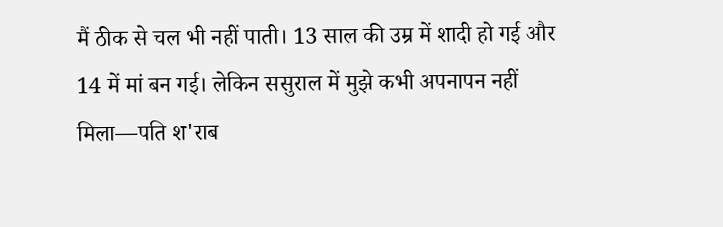मैं ठीक से चल भी नहीं पाती। 13 साल की उम्र में शादी हो गई और 14 में मां बन गई। लेकिन ससुराल में मुझे कभी अपनापन नहीं मिला—पति श'राब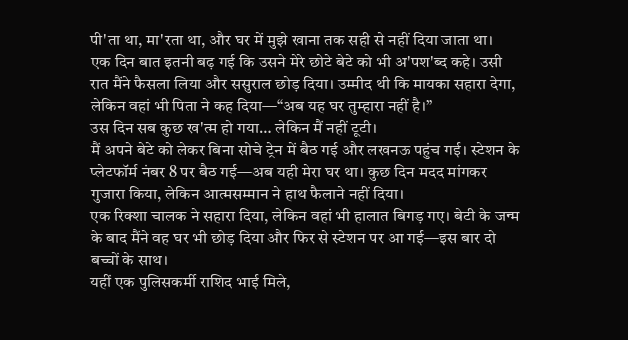पी'ता था, मा'रता था, और घर में मुझे खाना तक सही से नहीं दिया जाता था।
एक दिन बात इतनी बढ़ गई कि उसने मेरे छोटे बेटे को भी अ'पश'ब्द कहे। उसी रात मैंने फैसला लिया और ससुराल छोड़ दिया। उम्मीद थी कि मायका सहारा देगा, लेकिन वहां भी पिता ने कह दिया—“अब यह घर तुम्हारा नहीं है।”
उस दिन सब कुछ ख'त्म हो गया… लेकिन मैं नहीं टूटी।
मैं अपने बेटे को लेकर बिना सोचे ट्रेन में बैठ गई और लखनऊ पहुंच गई। स्टेशन के प्लेटफॉर्म नंबर 8 पर बैठ गई—अब यही मेरा घर था। कुछ दिन मदद मांगकर गुजारा किया, लेकिन आत्मसम्मान ने हाथ फैलाने नहीं दिया।
एक रिक्शा चालक ने सहारा दिया, लेकिन वहां भी हालात बिगड़ गए। बेटी के जन्म के बाद मैंने वह घर भी छोड़ दिया और फिर से स्टेशन पर आ गई—इस बार दो बच्चों के साथ।
यहीं एक पुलिसकर्मी राशिद भाई मिले,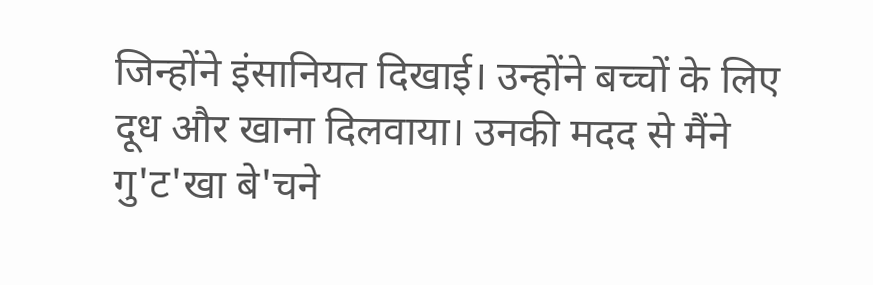जिन्होंने इंसानियत दिखाई। उन्होंने बच्चों के लिए दूध और खाना दिलवाया। उनकी मदद से मैंने गु'ट'खा बे'चने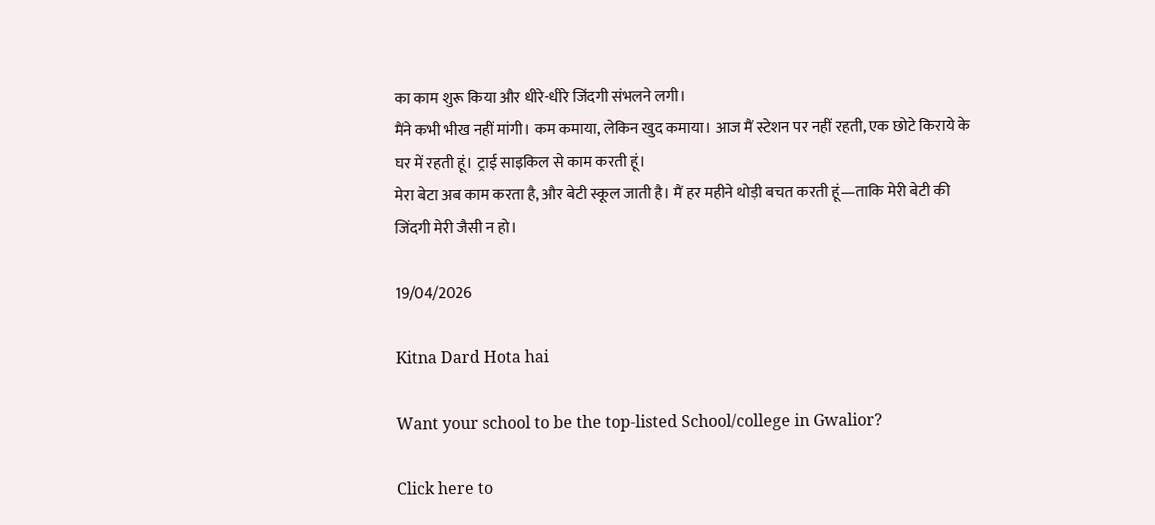का काम शुरू किया और धीरे-धीरे जिंदगी संभलने लगी।
मैंने कभी भीख नहीं मांगी। कम कमाया, लेकिन खुद कमाया। आज मैं स्टेशन पर नहीं रहती, एक छोटे किराये के घर में रहती हूं। ट्राई साइकिल से काम करती हूं।
मेरा बेटा अब काम करता है, और बेटी स्कूल जाती है। मैं हर महीने थोड़ी बचत करती हूं—ताकि मेरी बेटी की जिंदगी मेरी जैसी न हो।

19/04/2026

Kitna Dard Hota hai

Want your school to be the top-listed School/college in Gwalior?

Click here to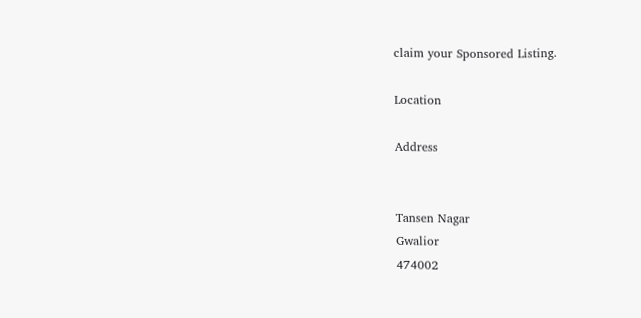claim your Sponsored Listing.

Location

Address


Tansen Nagar
Gwalior
474002